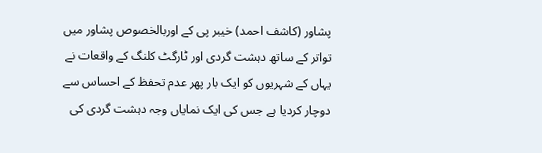پشاور (کاشف احمد) خیبر پی کے اوربالخصوص پشاور میں تواتر کے ساتھ دہشت گردی اور ٹارگٹ کلنگ کے واقعات نے یہاں کے شہریوں کو ایک بار پھر عدم تحفظ کے احساس سے دوچار کردیا ہے جس کی ایک نمایاں وجہ دہشت گردی کی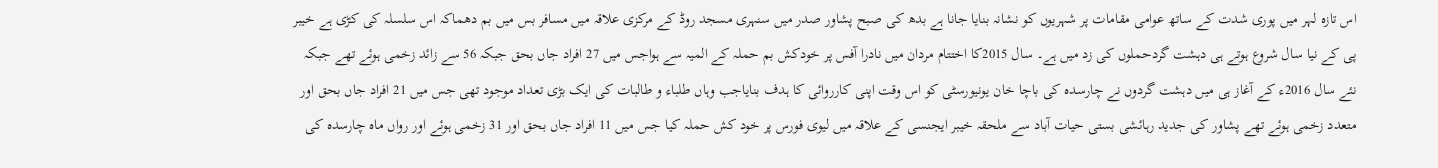اس تازہ لہر میں پوری شدت کے ساتھ عوامی مقامات پر شہریوں کو نشانہ بنایا جانا ہے بدھ کی صبح پشاور صدر میں سنہری مسجد روڈ کے مرکزی علاقہ میں مسافر بس میں بم دھماکہ اس سلسلہ کی کڑی ہے خیبر پی کے نیا سال شروع ہوتے ہی دہشت گردحملوں کی زد میں ہے۔ سال 2015کا اختتام مردان میں نادرا آفس پر خودکش بم حملہ کے المیہ سے ہواجس میں 27 افراد جاں بحق جبکہ 56 سے زائد زخمی ہوئے تھے جبکہ نئے سال 2016ء کے آغاز ہی میں دہشت گردوں نے چارسدہ کی باچا خان یونیورسٹی کو اس وقت اپنی کارروائی کا ہدف بنایاجب وہاں طلباء و طالبات کی ایک بڑی تعداد موجود تھی جس میں 21 افراد جاں بحق اور متعدد زخمی ہوئے تھے پشاور کی جدید رہائشی بستی حیات آباد سے ملحقہ خیبر ایجنسی کے علاقہ میں لیوی فورس پر خود کش حملہ کیا جس میں 11 افراد جاں بحق اور 31 زخمی ہوئے اور رواں ماہ چارسدہ کی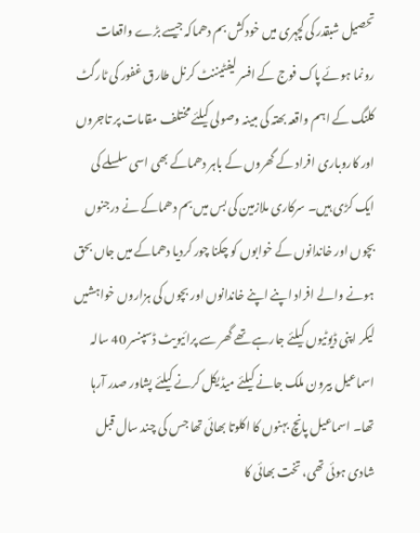تحصیل شبقدر کی کچہری میں خودکش بم دھماکہ جیسے بڑے واقعات رونما ہوئے پاک فوج کے افسر لیفٹیننٹ کرنل طارق غفور کی ٹارگٹ کلنگ کے اہم واقعہ بھتہ کی مبینہ وصولی کیلئے مختلف مقامات پر تاجروں اور کاروباری افراد کے گھروں کے باہر دھماکے بھی اسی سلسلے کی ایک کڑی ہیں۔ سرکاری ملازمین کی بس میں بم دھماکے نے درجنوں بچوں اور خاندانوں کے خوابوں کو چکنا چور کردیا دھماکے میں جاں بحق ہونے والے افراد اپنے اپنے خاندانوں اور بچوں کی ہزاروں خواہشیں لیکر اپنی ڈیوٹیوں کیلئے جارہے تھے گھر سے پرائیویٹ ڈسپنسر 40 سالہ اسماعیل بیرون ملک جانے کیلئے میڈیکل کرنے کیلئے پشاور صدر آرہا تھا۔ اسماعیل پانچ بہنوں کا اکلوتا بھائی تھا جس کی چند سال قبل شادی ہوئی تھی، تخت بھائی کا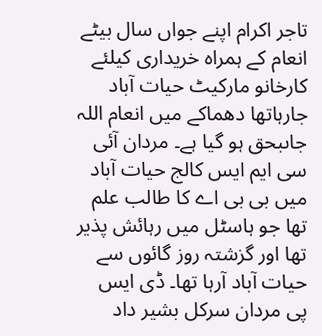تاجر اکرام اپنے جواں سال بیٹے انعام کے ہمراہ خریداری کیلئے کارخانو مارکیٹ حیات آباد جارہاتھا دھماکے میں انعام اللہ جاںبحق ہو گیا ہے۔ مردان آئی سی ایم ایس کالج حیات آباد میں بی بی اے کا طالب علم تھا جو ہاسٹل میں رہائش پذیر تھا اور گزشتہ روز گائوں سے حیات آباد آرہا تھا۔ ڈی ایس پی مردان سرکل بشیر داد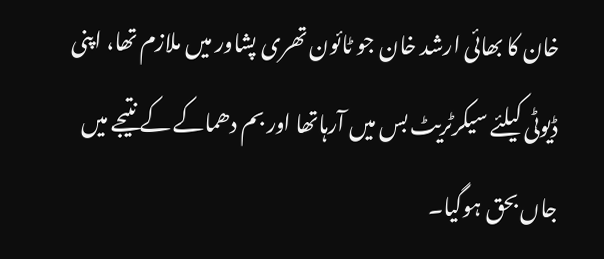خان کا بھائی ارشد خان جو ٹائون تھری پشاور میں ملازم تھا، اپنی ڈیوٹی کیلئے سیکرٹریٹ بس میں آرہاتھا اور بم دھماکے کے نتیجے میں جاں بحق ہوگیا۔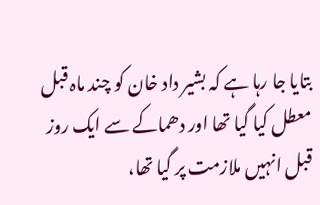بتایا جا رہا ہے کہ بشیر داد خان کو چند ماہ قبل معطل کیا گیا تھا اور دھماکے سے ایک روز قبل انہیں ملازمت پر گیا تھا،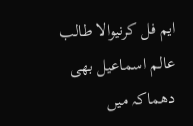ایم فل کرنیوالا طالب عالم اسماعیل بھی دھماکہ میں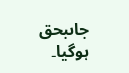جاںبحق ہوگیا۔